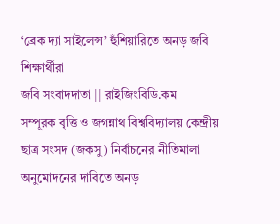‘ব্রেক দ্যা সাইলেন্স’ হুঁশিয়ারিতে অনড় জবি শিক্ষার্থীরা
জবি সংবাদদাতা || রাইজিংবিডি.কম
সম্পূরক বৃত্তি ও জগন্নাথ বিশ্ববিদ্যালয় কেন্দ্রীয় ছাত্র সংসদ (জকসু) নির্বাচনের নীতিমালা অনুমোদনের দাবিতে অনড়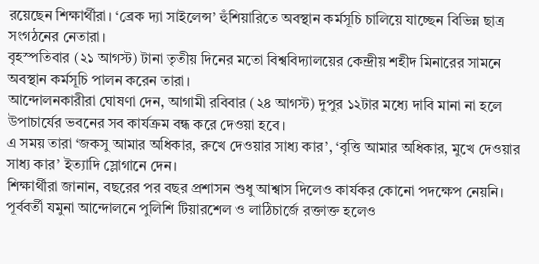রয়েছেন শিক্ষার্থীরা। ‘ব্রেক দ্যা সাইলেন্স’ হুঁশিয়ারিতে অবস্থান কর্মসূচি চালিয়ে যাচ্ছেন বিভিন্ন ছাত্র সংগঠনের নেতারা।
বৃহস্পতিবার (২১ আগস্ট) টানা তৃতীয় দিনের মতো বিশ্ববিদ্যালয়ের কেন্দ্রীয় শহীদ মিনারের সামনে অবস্থান কর্মসূচি পালন করেন তারা।
আন্দোলনকারীরা ঘোষণা দেন, আগামী রবিবার (২৪ আগস্ট) দুপুর ১২টার মধ্যে দাবি মানা না হলে উপাচার্যের ভবনের সব কার্যক্রম বন্ধ করে দেওয়া হবে।
এ সময় তারা ‘জকসু আমার অধিকার, রুখে দেওয়ার সাধ্য কার’, ‘বৃত্তি আমার অধিকার, মুখে দেওয়ার সাধ্য কার’ ইত্যাদি স্লোগানে দেন।
শিক্ষার্থীরা জানান, বছরের পর বছর প্রশাসন শুধু আশ্বাস দিলেও কার্যকর কোনো পদক্ষেপ নেয়নি। পূর্ববর্তী যমুনা আন্দোলনে পুলিশি টিয়ারশেল ও লাঠিচার্জে রক্তাক্ত হলেও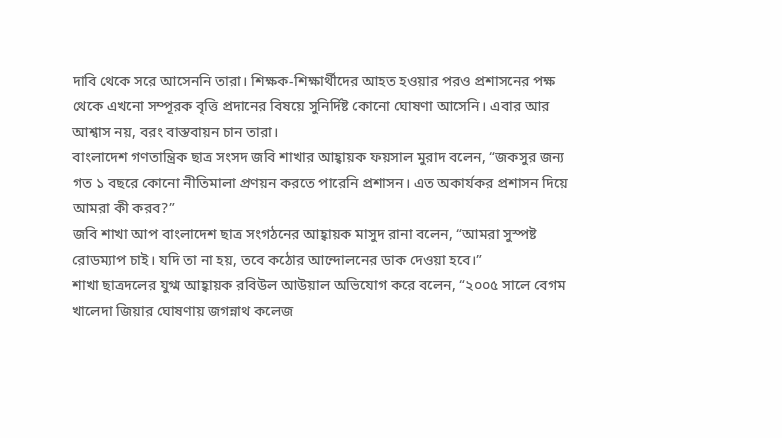দাবি থেকে সরে আসেননি তারা। শিক্ষক-শিক্ষার্থীদের আহত হওয়ার পরও প্রশাসনের পক্ষ থেকে এখনো সম্পূরক বৃত্তি প্রদানের বিষয়ে সুনির্দিষ্ট কোনো ঘোষণা আসেনি। এবার আর আশ্বাস নয়, বরং বাস্তবায়ন চান তারা।
বাংলাদেশ গণতান্ত্রিক ছাত্র সংসদ জবি শাখার আহ্বায়ক ফয়সাল মুরাদ বলেন, “জকসুর জন্য গত ১ বছরে কোনো নীতিমালা প্রণয়ন করতে পারেনি প্রশাসন। এত অকার্যকর প্রশাসন দিয়ে আমরা কী করব?”
জবি শাখা আপ বাংলাদেশ ছাত্র সংগঠনের আহ্বায়ক মাসুদ রানা বলেন, “আমরা সুস্পষ্ট রোডম্যাপ চাই। যদি তা না হয়, তবে কঠোর আন্দোলনের ডাক দেওয়া হবে।”
শাখা ছাত্রদলের যুগ্ম আহ্বায়ক রবিউল আউয়াল অভিযোগ করে বলেন, “২০০৫ সালে বেগম খালেদা জিয়ার ঘোষণায় জগন্নাথ কলেজ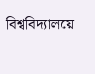বিশ্ববিদ্যালয়ে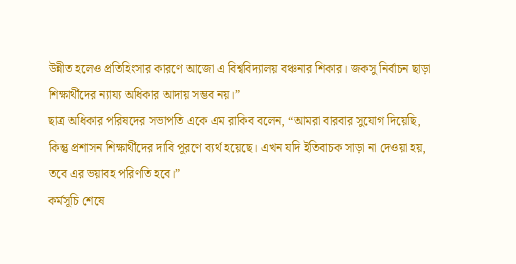উন্নীত হলেও প্রতিহিংসার কারণে আজো এ বিশ্ববিদ্যালয় বঞ্চনার শিকার। জকসু নির্বাচন ছাড়া শিক্ষার্থীদের ন্যায্য অধিকার আদায় সম্ভব নয়।”
ছাত্র অধিকার পরিষদের সভাপতি একে এম রাকিব বলেন, “আমরা বারবার সুযোগ দিয়েছি, কিন্তু প্রশাসন শিক্ষার্থীদের দাবি পূরণে ব্যর্থ হয়েছে। এখন যদি ইতিবাচক সাড়া না দেওয়া হয়, তবে এর ভয়াবহ পরিণতি হবে।”
কর্মসূচি শেষে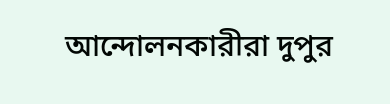আন্দোলনকারীরা দুপুর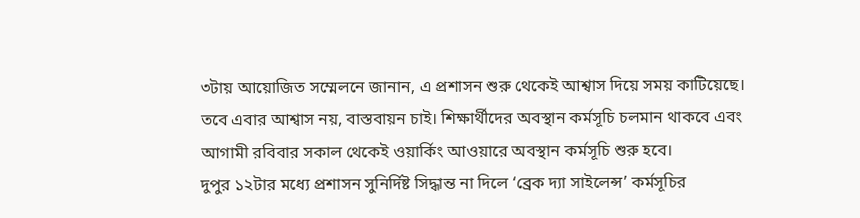৩টায় আয়োজিত সম্মেলনে জানান, এ প্রশাসন শুরু থেকেই আশ্বাস দিয়ে সময় কাটিয়েছে। তবে এবার আশ্বাস নয়, বাস্তবায়ন চাই। শিক্ষার্থীদের অবস্থান কর্মসূচি চলমান থাকবে এবং আগামী রবিবার সকাল থেকেই ওয়ার্কিং আওয়ারে অবস্থান কর্মসূচি শুরু হবে।
দুপুর ১২টার মধ্যে প্রশাসন সুনির্দিষ্ট সিদ্ধান্ত না দিলে ‘ব্রেক দ্যা সাইলেন্স’ কর্মসূচির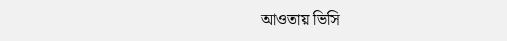আওতায় ভিসি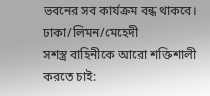ভবনের সব কার্যক্রম বন্ধ থাকবে।
ঢাকা/লিমন/মেহেদী
সশস্ত্র বাহিনীকে আরো শক্তিশালী করতে চাই: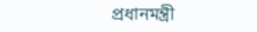প্রধানমন্ত্রী